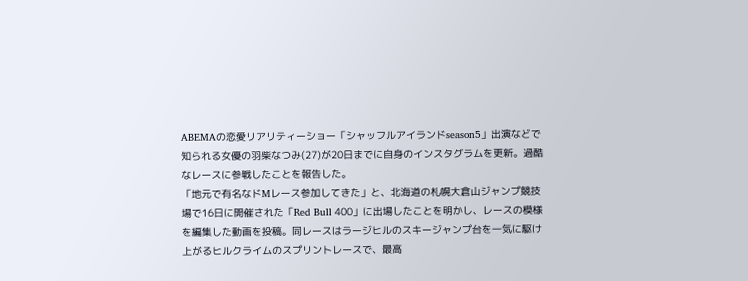ABEMAの恋愛リアリティーショー「シャッフルアイランドseason5」出演などで知られる女優の羽柴なつみ(27)が20日までに自身のインスタグラムを更新。過酷なレースに参戦したことを報告した。
「地元で有名なドMレース参加してきた」と、北海道の札幌大倉山ジャンプ競技場で16日に開催された「Red Bull 400」に出場したことを明かし、レースの模様を編集した動画を投稿。同レースはラージヒルのスキージャンプ台を一気に駆け上がるヒルクライムのスプリントレースで、最高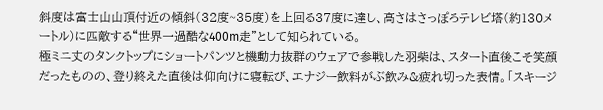斜度は富士山山頂付近の傾斜(32度~35度)を上回る37度に達し、高さはさっぽろテレビ塔(約130メートル)に匹敵する“世界一過酷な400m走”として知られている。
極ミニ丈のタンクトップにショートパンツと機動力抜群のウェアで参戦した羽柴は、スタート直後こそ笑顔だったものの、登り終えた直後は仰向けに寝転び、エナジー飲料がぶ飲み&疲れ切った表情。「スキージ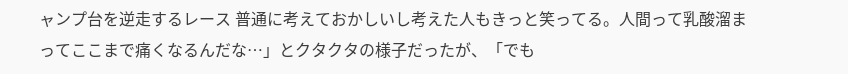ャンプ台を逆走するレース 普通に考えておかしいし考えた人もきっと笑ってる。人間って乳酸溜まってここまで痛くなるんだな…」とクタクタの様子だったが、「でも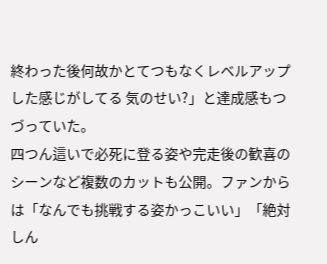終わった後何故かとてつもなくレベルアップした感じがしてる 気のせい?」と達成感もつづっていた。
四つん這いで必死に登る姿や完走後の歓喜のシーンなど複数のカットも公開。ファンからは「なんでも挑戦する姿かっこいい」「絶対しん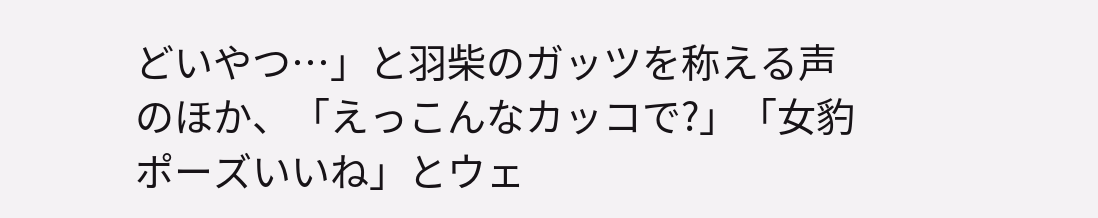どいやつ…」と羽柴のガッツを称える声のほか、「えっこんなカッコで?」「女豹ポーズいいね」とウェ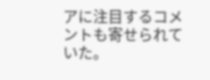アに注目するコメントも寄せられていた。